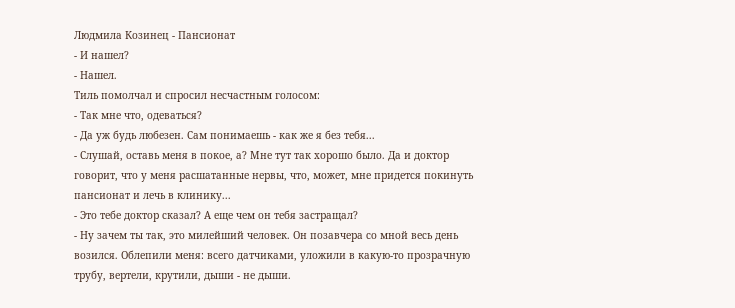Людмила Козинец - Пансионат
- И нашел?
- Нашел.
Тиль помолчал и спросил несчастным голосом:
- Так мне что, одеваться?
- Да уж будь любезен. Сам понимаешь - как же я без тебя...
- Слушай, оставь меня в покое, а? Мне тут так хорошо было. Да и доктор говорит, что у меня расшатанные нервы, что, может, мне придется покинуть пансионат и лечь в клинику...
- Это тебе доктор сказал? А еще чем он тебя застращал?
- Ну зачем ты так, это милейший человек. Он позавчера со мной весь день возился. Облепили меня: всего датчиками, уложили в какую-то прозрачную трубу, вертели, крутили, дыши - не дыши.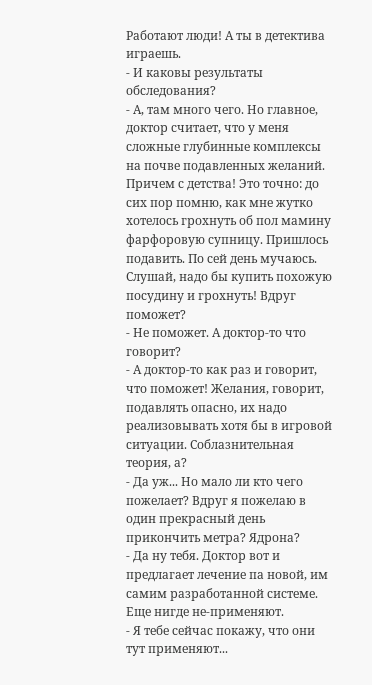Работают люди! А ты в детектива играешь.
- И каковы результаты обследования?
- А, там много чего. Но главное, доктор считает, что у меня сложные глубинные комплексы на почве подавленных желаний. Причем с детства! Это точно: до сих пор помню, как мне жутко хотелось грохнуть об пол мамину фарфоровую супницу. Пришлось подавить. По сей день мучаюсь. Слушай, надо бы купить похожую посудину и грохнуть! Вдруг поможет?
- Не поможет. А доктор-то что говорит?
- А доктор-то как раз и говорит, что поможет! Желания, говорит, подавлять опасно, их надо реализовывать хотя бы в игровой ситуации. Соблазнительная теория, а?
- Да уж... Но мало ли кто чего пожелает? Вдруг я пожелаю в один прекрасный день прикончить метра? Ядрона?
- Да ну тебя. Доктор вот и предлагает лечение па новой, им самим разработанной системе. Еще нигде не-применяют.
- Я тебе сейчас покажу, что они тут применяют...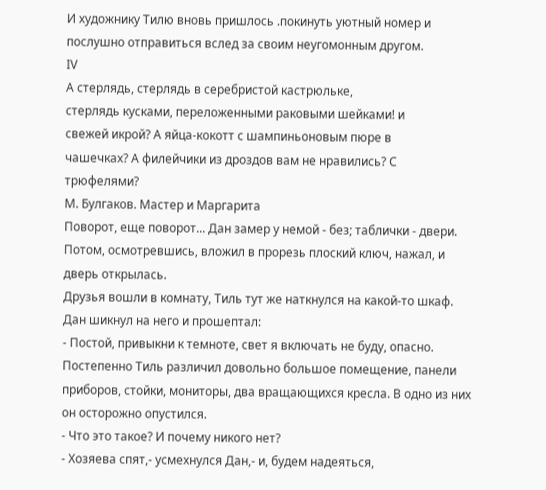И художнику Тилю вновь пришлось .покинуть уютный номер и послушно отправиться вслед за своим неугомонным другом.
IV
А стерлядь, стерлядь в серебристой кастрюльке,
стерлядь кусками, переложенными раковыми шейками! и
свежей икрой? А яйца-кокотт с шампиньоновым пюре в
чашечках? А филейчики из дроздов вам не нравились? С
трюфелями?
М. Булгаков. Мастер и Маргарита
Поворот, еще поворот... Дан замер у немой - без; таблички - двери. Потом, осмотревшись, вложил в прорезь плоский ключ, нажал, и дверь открылась.
Друзья вошли в комнату, Тиль тут же наткнулся на какой-то шкаф. Дан шикнул на него и прошептал:
- Постой, привыкни к темноте, свет я включать не буду, опасно.
Постепенно Тиль различил довольно большое помещение, панели приборов, стойки, мониторы, два вращающихся кресла. В одно из них он осторожно опустился.
- Что это такое? И почему никого нет?
- Хозяева спят,- усмехнулся Дан,- и, будем надеяться,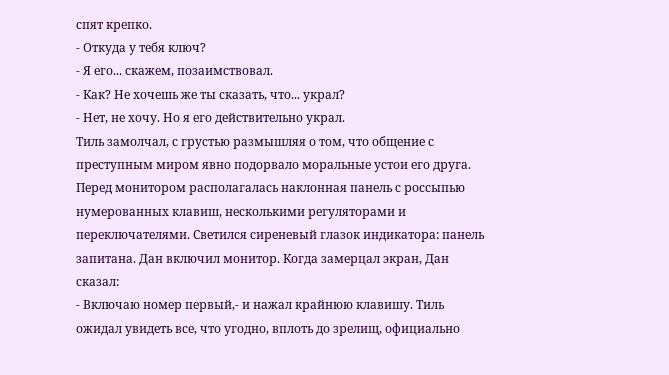спят крепко.
- Откуда у тебя ключ?
- Я его... скажем, позаимствовал.
- Как? Не хочешь же ты сказать, что... украл?
- Нет, не хочу. Но я его действительно украл.
Тиль замолчал, с грустью размышляя о том, что общение с преступным миром явно подорвало моральные устои его друга.
Перед монитором располагалась наклонная панель с россыпью нумерованных клавиш, несколькими регуляторами и переключателями. Светился сиреневый глазок индикатора: панель запитана. Дан включил монитор. Когда замерцал экран, Дан сказал:
- Включаю номер первый,- и нажал крайнюю клавишу. Тиль ожидал увидеть все, что угодно, вплоть до зрелищ, официально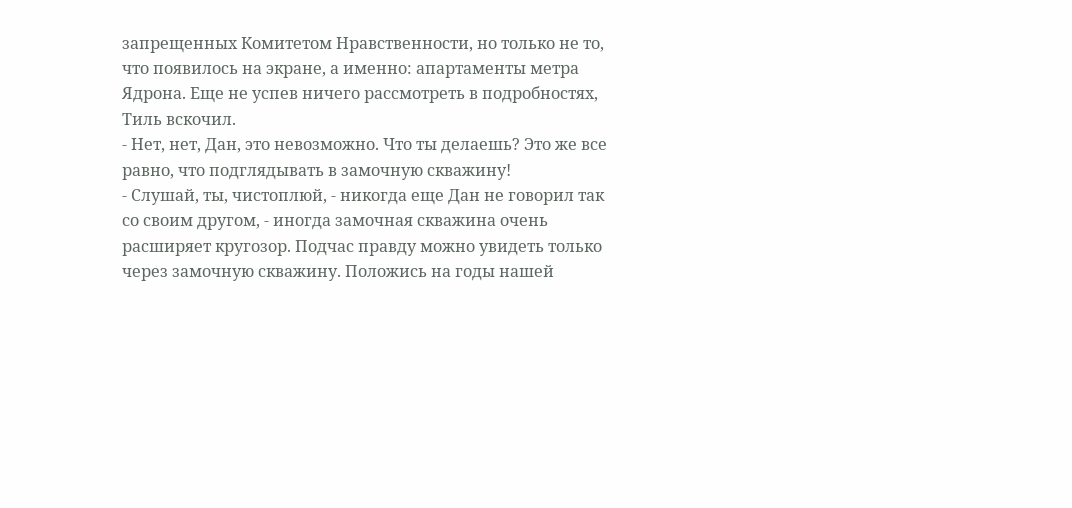запрещенных Комитетом Нравственности, но только не то, что появилось на экране, а именно: апартаменты метра Ядрона. Еще не успев ничего рассмотреть в подробностях, Тиль вскочил.
- Нет, нет, Дан, это невозможно. Что ты делаешь? Это же все равно, что подглядывать в замочную скважину!
- Слушай, ты, чистоплюй, - никогда еще Дан не говорил так со своим другом, - иногда замочная скважина очень расширяет кругозор. Подчас правду можно увидеть только через замочную скважину. Положись на годы нашей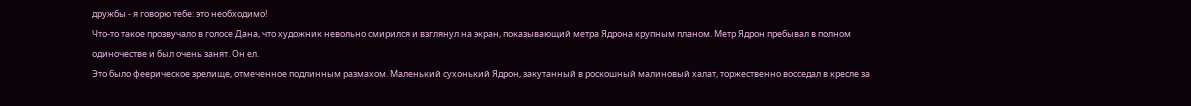дружбы - я говорю тебе: это необходимо!
Что-то такое прозвучало в голосе Дана, что художник невольно смирился и взглянул на экран, показывающий метра Ядрона крупным планом. Метр Ядрон пребывал в полном одиночестве и был очень занят. Он ел.
Это было феерическое зрелище, отмеченное подлинным размахом. Маленький сухонький Ядрон, закутанный в роскошный малиновый халат, торжественно восседал в кресле за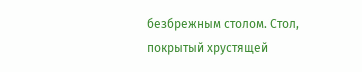безбрежным столом. Стол, покрытый хрустящей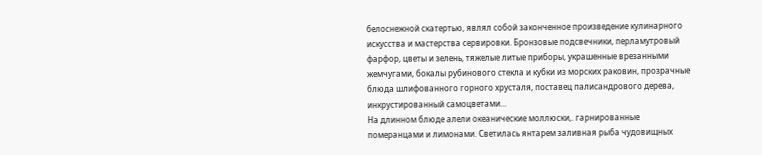белоснежной скатертью, являл собой законченное произведение кулинарного искусства и мастерства сервировки. Бронзовые подсвечники, перламутровый фарфор, цветы и зелень, тяжелые литые приборы, украшенные врезанными жемчугами, бокалы рубинового стекла и кубки из морских раковин, прозрачные блюда шлифованного горного хрусталя, поставец палисандрового дерева, инкрустированный самоцветами...
На длинном блюде алели океанические моллюски,. гарнированные померанцами и лимонами. Светилась янтарем заливная рыба чудовищных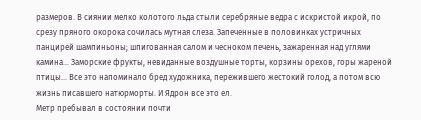размеров. В сиянии мелко колотого льда стыли серебряные ведра с искристой икрой, по срезу пряного окорока сочилась мутная слеза. Запеченные в половинках устричных панцирей шампиньоны; шпигованная салом и чесноком печень, зажаренная над углями камина... Заморские фрукты, невиданные воздушные торты, корзины орехов, горы жареной птицы... Все это напоминало бред художника, пережившего жестокий голод, а потом всю жизнь писавшего натюрморты. И Ядрон все это ел.
Метр пребывал в состоянии почти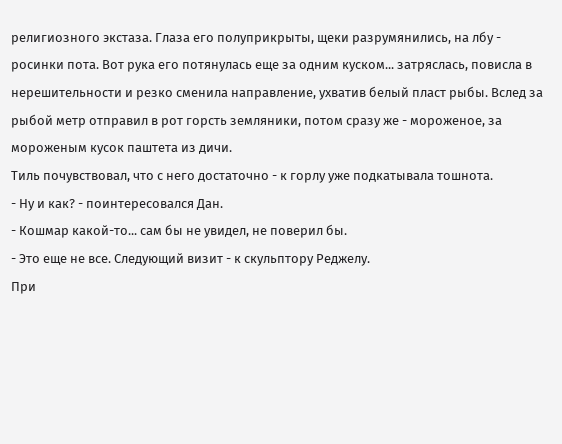религиозного экстаза. Глаза его полуприкрыты, щеки разрумянились, на лбу - росинки пота. Вот рука его потянулась еще за одним куском... затряслась, повисла в нерешительности и резко сменила направление, ухватив белый пласт рыбы. Вслед за рыбой метр отправил в рот горсть земляники, потом сразу же - мороженое, за мороженым кусок паштета из дичи.
Тиль почувствовал, что с него достаточно - к горлу уже подкатывала тошнота.
- Ну и как? - поинтересовался Дан.
- Кошмар какой-то... сам бы не увидел, не поверил бы.
- Это еще не все. Следующий визит - к скульптору Реджелу.
При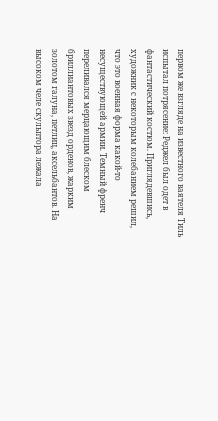первом же взгляде на известного ваятеля Тиль испытал потрясение: Реджел был одет в фантастический костюм. Приглядевшись, художник с некоторым колебанием решил, что это военная форма какой-то несуществующей армии. Темный френч переливался мерцающим блеском бриллиантовых звезд орденов, жарким золотом галуна, петлиц, аксельбантов. На высоком челе скульптора лежала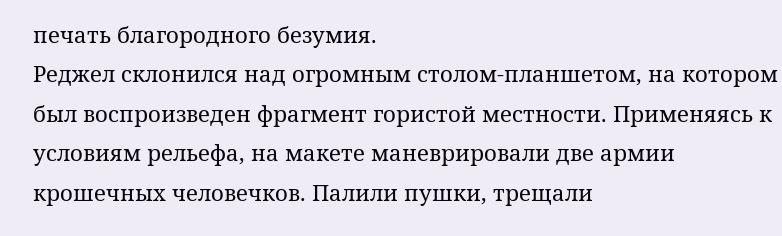печать благородного безумия.
Реджел склонился над огромным столом-планшетом, на котором был воспроизведен фрагмент гористой местности. Применяясь к условиям рельефа, на макете маневрировали две армии крошечных человечков. Палили пушки, трещали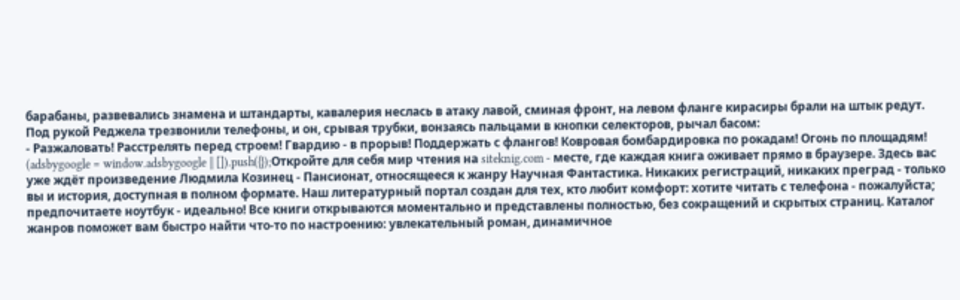барабаны, развевались знамена и штандарты, кавалерия неслась в атаку лавой, сминая фронт, на левом фланге кирасиры брали на штык редут. Под рукой Реджела трезвонили телефоны, и он, срывая трубки, вонзаясь пальцами в кнопки селекторов, рычал басом:
- Разжаловать! Расстрелять перед строем! Гвардию - в прорыв! Поддержать с флангов! Ковровая бомбардировка по рокадам! Огонь по площадям!
(adsbygoogle = window.adsbygoogle || []).push({});Откройте для себя мир чтения на siteknig.com - месте, где каждая книга оживает прямо в браузере. Здесь вас уже ждёт произведение Людмила Козинец - Пансионат, относящееся к жанру Научная Фантастика. Никаких регистраций, никаких преград - только вы и история, доступная в полном формате. Наш литературный портал создан для тех, кто любит комфорт: хотите читать с телефона - пожалуйста; предпочитаете ноутбук - идеально! Все книги открываются моментально и представлены полностью, без сокращений и скрытых страниц. Каталог жанров поможет вам быстро найти что-то по настроению: увлекательный роман, динамичное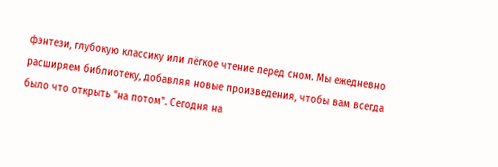фэнтези, глубокую классику или лёгкое чтение перед сном. Мы ежедневно расширяем библиотеку, добавляя новые произведения, чтобы вам всегда было что открыть "на потом". Сегодня на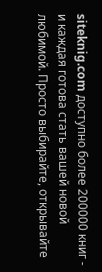siteknig.com доступно более 200000 книг - и каждая готова стать вашей новой любимой. Просто выбирайте, открывайте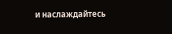и наслаждайтесь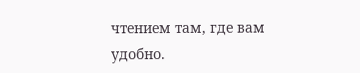чтением там, где вам удобно.